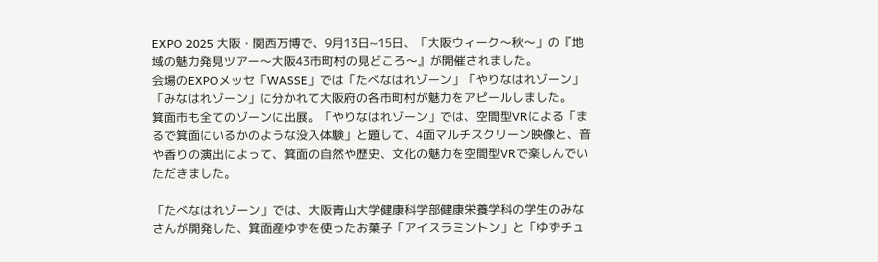EXPO 2025 大阪・関西万博で、9月13日~15日、「大阪ウィーク〜秋〜」の『地域の魅力発見ツアー〜大阪43市町村の見どころ〜』が開催されました。
会場のEXPOメッセ「WASSE」では「たべなはれゾーン」「やりなはれゾーン」「みなはれゾーン」に分かれて大阪府の各市町村が魅力をアピールしました。
箕面市も全てのゾーンに出展。「やりなはれゾーン」では、空間型VRによる「まるで箕面にいるかのような没入体験」と題して、4面マルチスクリーン映像と、音や香りの演出によって、箕面の自然や歴史、文化の魅力を空間型VRで楽しんでいただきました。

「たべなはれゾーン」では、大阪青山大学健康科学部健康栄養学科の学生のみなさんが開発した、箕面産ゆずを使ったお菓子「アイスラミントン」と「ゆずチュ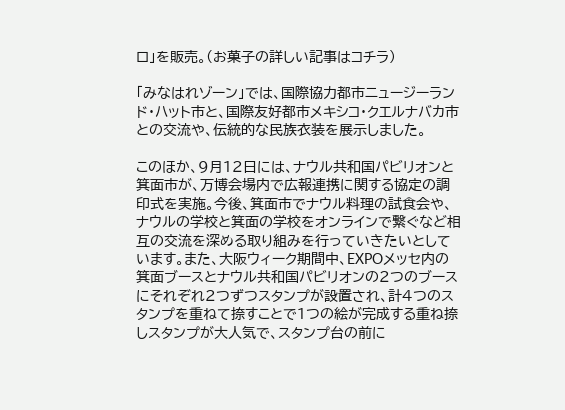ロ」を販売。(お菓子の詳しい記事はコチラ)

「みなはれゾーン」では、国際協力都市ニュージーランド・ハット市と、国際友好都市メキシコ・クエルナバカ市との交流や、伝統的な民族衣装を展示しました。

このほか、9月12日には、ナウル共和国パビリオンと箕面市が、万博会場内で広報連携に関する協定の調印式を実施。今後、箕面市でナウル料理の試食会や、ナウルの学校と箕面の学校をオンラインで繋ぐなど相互の交流を深める取り組みを行っていきたいとしています。また、大阪ウィーク期間中、EXPOメッセ内の箕面ブースとナウル共和国パビリオンの2つのブースにそれぞれ2つずつスタンプが設置され、計4つのスタンプを重ねて捺すことで1つの絵が完成する重ね捺しスタンプが大人気で、スタンプ台の前に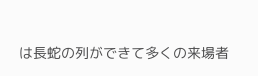は長蛇の列ができて多くの来場者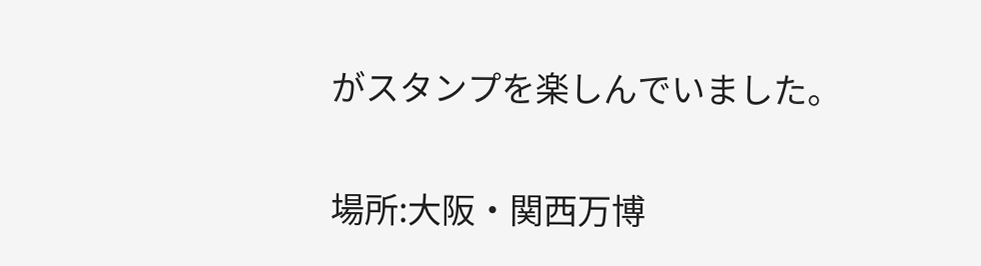がスタンプを楽しんでいました。


場所:大阪・関西万博